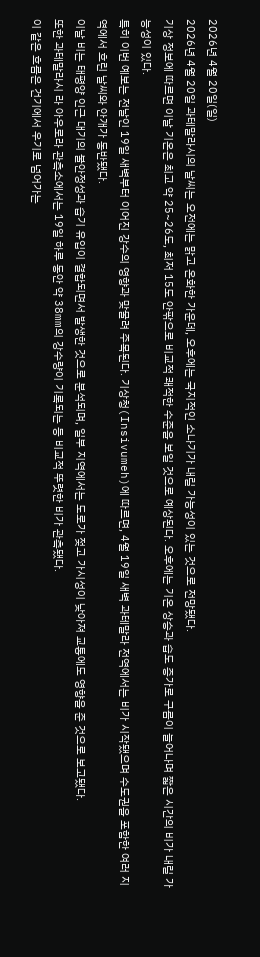2026년 4월 20일(일)
2026년 4월 20일 과테말라시의 날씨는 오전에는 맑고 온화한 가운데, 오후에는 국지적인 소나기가 내릴 가능성이 있는 것으로 전망됐다.
기상 정보에 따르면 이날 기온은 최고 약 25~26도, 최저 15도 안팎으로 비교적 쾌적한 수준을 보일 것으로 예상된다. 오후에는 기온 상승과 습도 증가로 구름이 늘어나며 짧은 시간의 비가 내릴 가능성이 있다.
특히 이번 예보는 전날인 19일 새벽부터 이어진 강수의 영향과 맞물려 주목된다. 기상청(Insivumeh)에 따르면, 4월 19일 새벽 과테말라 전역에서는 비가 시작됐으며 수도권을 포함한 여러 지역에서 흐린 날씨와 안개가 동반됐다.
이날 비는 태평양 인근 대기의 불안정성과 습기 유입이 결합되면서 발생한 것으로 분석되며, 일부 지역에서는 도로가 젖고 가시성이 낮아져 교통에도 영향을 준 것으로 보고됐다.
또한 과테말라시 라 아우로라 관측소에서는 19일 하루 동안 약 38mm의 강수량이 기록되는 등 비교적 뚜렷한 비가 관측됐다.
이 같은 흐름은 건기에서 우기로 넘어가는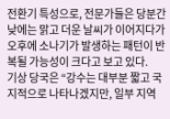전환기 특성으로, 전문가들은 당분간 낮에는 맑고 더운 날씨가 이어지다가 오후에 소나기가 발생하는 패턴이 반복될 가능성이 크다고 보고 있다.
기상 당국은 “강수는 대부분 짧고 국지적으로 나타나겠지만, 일부 지역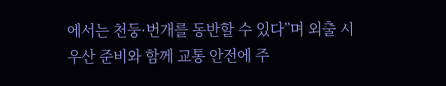에서는 천둥·번개를 동반할 수 있다”며 외출 시 우산 준비와 함께 교통 안전에 주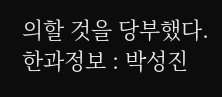의할 것을 당부했다.
한과정보 : 박성진